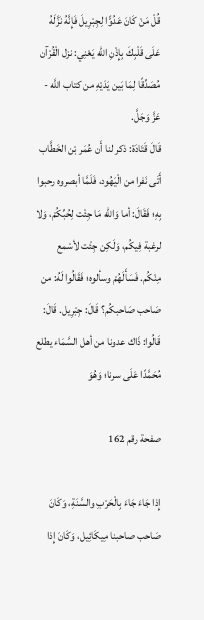قُلْ مَنْ كَانَ عَدُوًّا لِجِبْرِيلَ فَإِنَّهُ نَزَّلَهُ عَلَى قَلْبِكَ بِإِذْنِ الله يَعْنِي: نزل الْقُرْآن مُصَدِّقًا لِمَا بَين يَدَيْهِ من كتاب اللَّه - عَزَّ وَجَلَّ.
قَالَ قَتَادَة: ذكر لنا أَن عُمَر بْن الخَطَّاب أَتَى نَفرا من الْيَهُود، فَلَمَّا أبصروه رحبوا بِهِ؛ فَقَالَ: أما وَالله مَا جِئْت لِحُبِّكُمْ، وَلا لرغبة فِيكُم، وَلَكِن جِئْت لأسْمع مِنْكُم. فَسَأَلَهُمْ وسألوه؛ فَقَالُوا لَهُ: من صَاحب صَاحبكُم؟ قَالَ: جِبْرِيل. قَالَ: قَالُوا: ذَاك عدونا من أهل السَّمَاء يطلع مُحَمَّدًا عَلَى سرنا؛ وَهُوَ

صفحة رقم 162

إِذا جَاءَ جَاءَ بِالْحَرْبِ والسَّنَةِ، وَكَانَ صَاحب صاحبنا مِيكَائِيل، وَكَانَ إِذا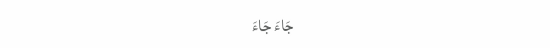جَاءَ جَاءَ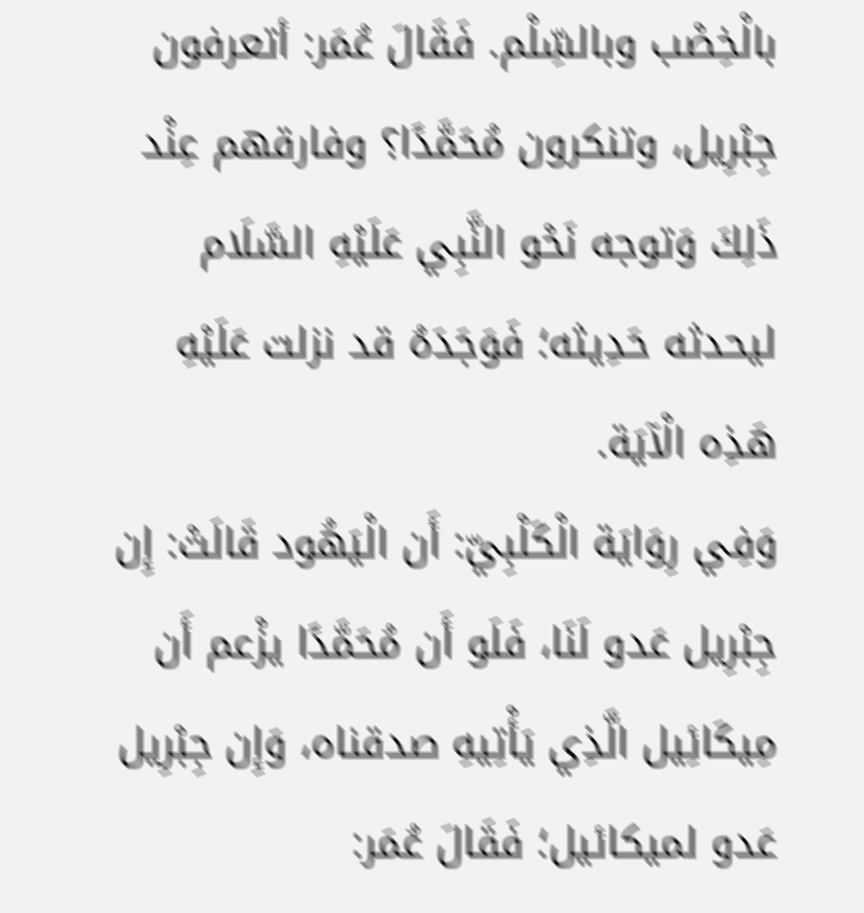بالْخِصْب وبالسِّلْم. فَقَالَ عُمَر: أتعرفون جِبْرِيل، وتنكرون مُحَمَّدًا؟ وفارقهم عِنْد ذَلِكَ وَتوجه نَحْو النَّبِي عَلَيْهِ السَّلَام ليحدثه حَدِيثه؛ فَوَجَدَهُ قد نزلت عَلَيْهِ هَذِه الْآيَة.
وَفِي رِوَايَة الْكَلْبِيّ: أَن الْيَهُود قَالَتْ: إِن جِبْرِيل عَدو لَنَا، فَلَو أَن مُحَمَّدًا يزْعم أَن مِيكَائِيل الَّذِي يَأْتِيهِ صدقناه، وَإِن جِبْرِيل عَدو لميكائيل؛ فَقَالَ عُمَر: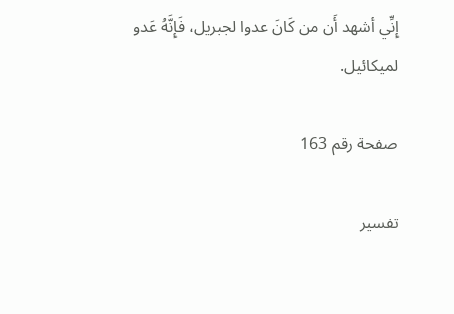إِنِّي أشهد أَن من كَانَ عدوا لجبريل، فَإِنَّهُ عَدو لميكائيل.

صفحة رقم 163

تفسير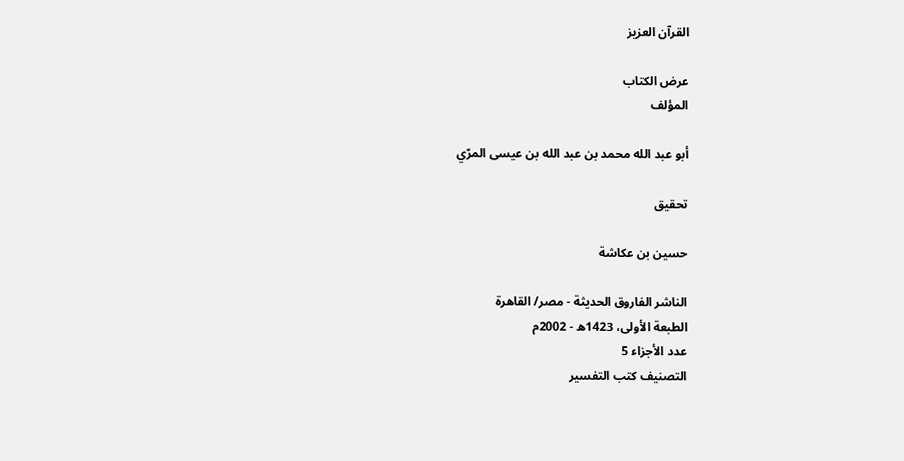القرآن العزيز

عرض الكتاب
المؤلف

أبو عبد الله محمد بن عبد الله بن عيسى المرّي

تحقيق

حسين بن عكاشة

الناشر الفاروق الحديثة - مصر/ القاهرة
الطبعة الأولى، 1423ه - 2002م
عدد الأجزاء 5
التصنيف كتب التفسير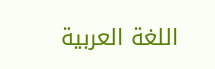اللغة العربية